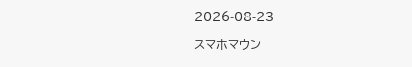2026-08-23

スマホマウン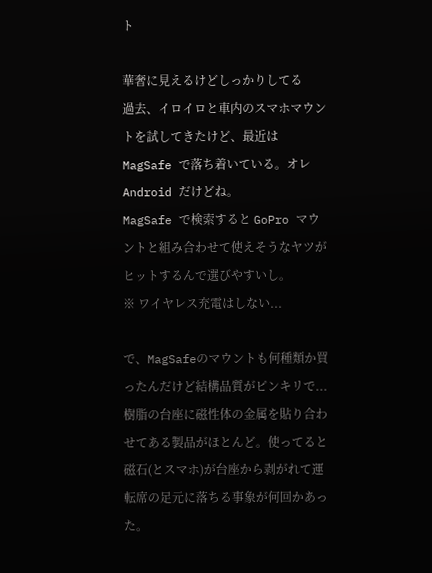ト

華奢に見えるけどしっかりしてる
過去、イロイロと車内のスマホマウントを試してきたけど、最近は MagSafe で落ち着いている。オレ Android だけどね。
MagSafe で検索すると GoPro マウントと組み合わせて使えそうなヤツがヒットするんで選びやすいし。
※ ワイヤレス充電はしない...

で、MagSafeのマウントも何種類か買ったんだけど結構品質がピンキリで...樹脂の台座に磁性体の金属を貼り合わせてある製品がほとんど。使ってると磁石(とスマホ)が台座から剥がれて運転席の足元に落ちる事象が何回かあった。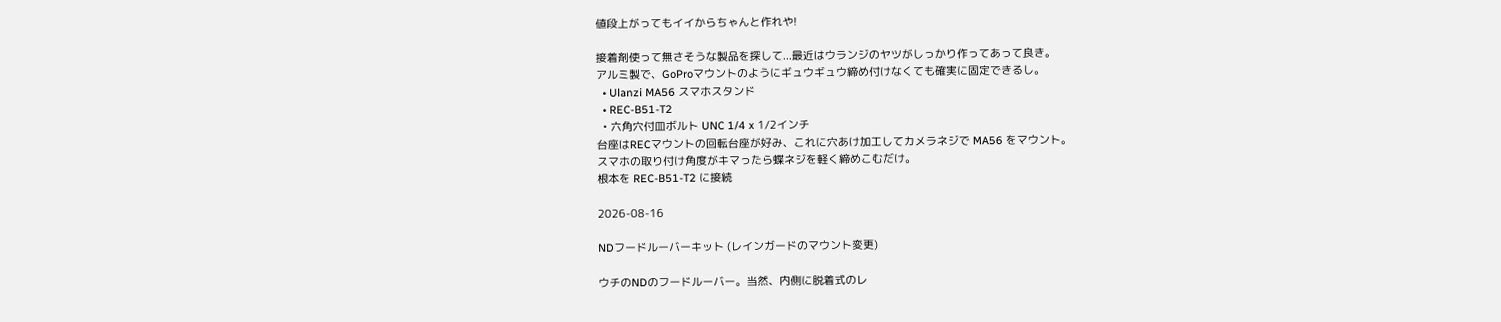値段上がってもイイからちゃんと作れや!

接着剤使って無さそうな製品を探して...最近はウランジのヤツがしっかり作ってあって良き。
アルミ製で、GoProマウントのようにギュウギュウ締め付けなくても確実に固定できるし。
  • Ulanzi MA56 スマホスタンド
  • REC-B51-T2
  • 六角穴付皿ボルト UNC 1/4 x 1/2インチ
台座はRECマウントの回転台座が好み、これに穴あけ加工してカメラネジで MA56 をマウント。
スマホの取り付け角度がキマったら蝶ネジを軽く締めこむだけ。
根本を REC-B51-T2 に接続

2026-08-16

NDフードルーバーキット (レインガードのマウント変更)

ウチのNDのフードルーバー。当然、内側に脱着式のレ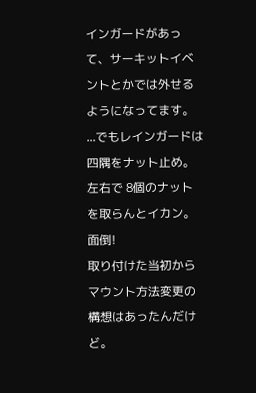インガードがあって、サーキットイベントとかでは外せるようになってます。
...でもレインガードは四隅をナット止め。左右で 8個のナットを取らんとイカン。面倒!
取り付けた当初からマウント方法変更の構想はあったんだけど。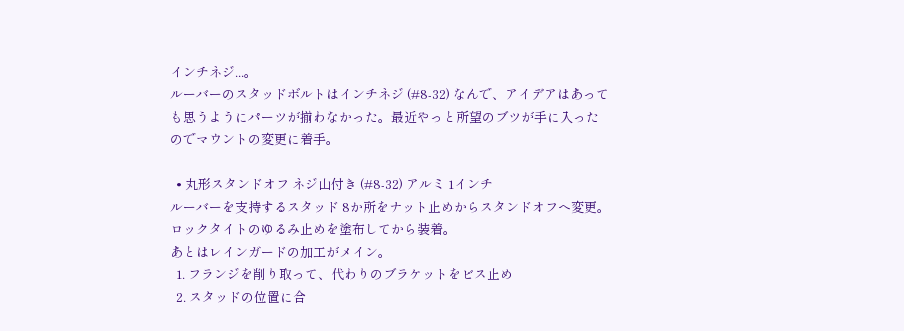インチネジ...。
ルーバーのスタッドボルトはインチネジ (#8-32) なんで、アイデアはあっても思うようにパーツが揃わなかった。最近やっと所望のブツが手に入ったのでマウントの変更に着手。

  • 丸形スタンドオフ ネジ山付き (#8-32) アルミ 1インチ
ルーバーを支持するスタッド 8か所をナット止めからスタンドオフへ変更。ロックタイトのゆるみ止めを塗布してから装着。
あとはレインガードの加工がメイン。
  1. フランジを削り取って、代わりのブラケットをビス止め
  2. スタッドの位置に合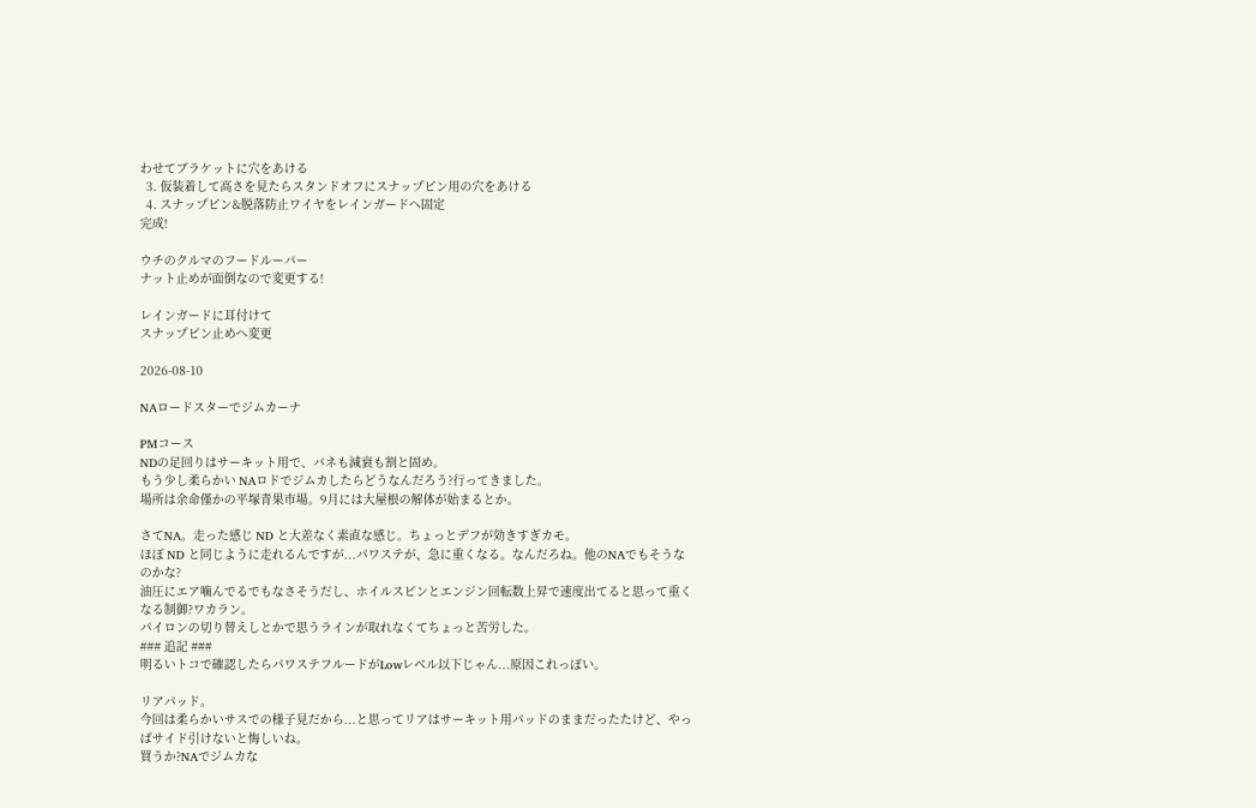わせてブラケットに穴をあける
  3. 仮装着して高さを見たらスタンドオフにスナップピン用の穴をあける
  4. スナップピン&脱落防止ワイヤをレインガードへ固定
完成!

ウチのクルマのフードルーバー
ナット止めが面倒なので変更する!

レインガードに耳付けて
スナップピン止めへ変更

2026-08-10

NAロードスターでジムカーナ

PMコース
NDの足回りはサーキット用で、バネも減衰も割と固め。
もう少し柔らかい NAロドでジムカしたらどうなんだろう?行ってきました。
場所は余命僅かの平塚青果市場。9月には大屋根の解体が始まるとか。

さてNA。走った感じ ND と大差なく素直な感じ。ちょっとデフが効きすぎカモ。
ほぼ ND と同じように走れるんですが...パワステが、急に重くなる。なんだろね。他のNAでもそうなのかな?
油圧にエア噛んでるでもなさそうだし、ホイルスピンとエンジン回転数上昇で速度出てると思って重くなる制御?ワカラン。
パイロンの切り替えしとかで思うラインが取れなくてちょっと苦労した。
### 追記 ###
明るいトコで確認したらパワステフルードがLowレベル以下じゃん...原因これっぽい。

リアパッド。
今回は柔らかいサスでの様子見だから...と思ってリアはサーキット用パッドのままだったたけど、やっぱサイド引けないと悔しいね。
買うか?NAでジムカな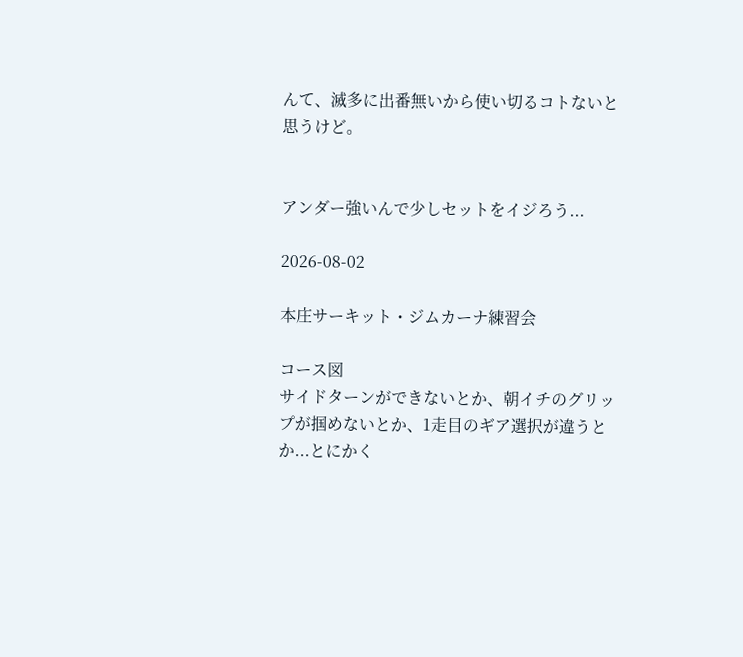んて、滅多に出番無いから使い切るコトないと思うけど。


アンダー強いんで少しセットをイジろう...

2026-08-02

本庄サーキット・ジムカーナ練習会

コース図
サイドターンができないとか、朝イチのグリップが掴めないとか、1走目のギア選択が違うとか...とにかく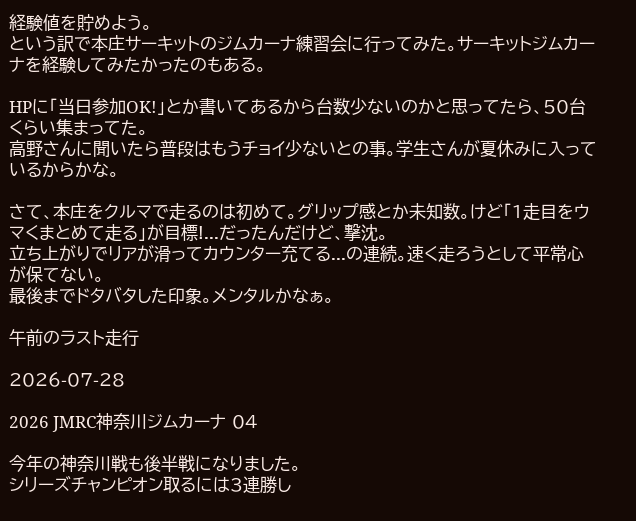経験値を貯めよう。
という訳で本庄サーキットのジムカーナ練習会に行ってみた。サーキットジムカーナを経験してみたかったのもある。

HPに「当日参加OK!」とか書いてあるから台数少ないのかと思ってたら、50台くらい集まってた。
高野さんに聞いたら普段はもうチョイ少ないとの事。学生さんが夏休みに入っているからかな。

さて、本庄をクルマで走るのは初めて。グリップ感とか未知数。けど「1走目をウマくまとめて走る」が目標!...だったんだけど、撃沈。
立ち上がりでリアが滑ってカウンター充てる...の連続。速く走ろうとして平常心が保てない。
最後までドタバタした印象。メンタルかなぁ。

午前のラスト走行

2026-07-28

2026 JMRC神奈川ジムカーナ 04

今年の神奈川戦も後半戦になりました。
シリーズチャンピオン取るには3連勝し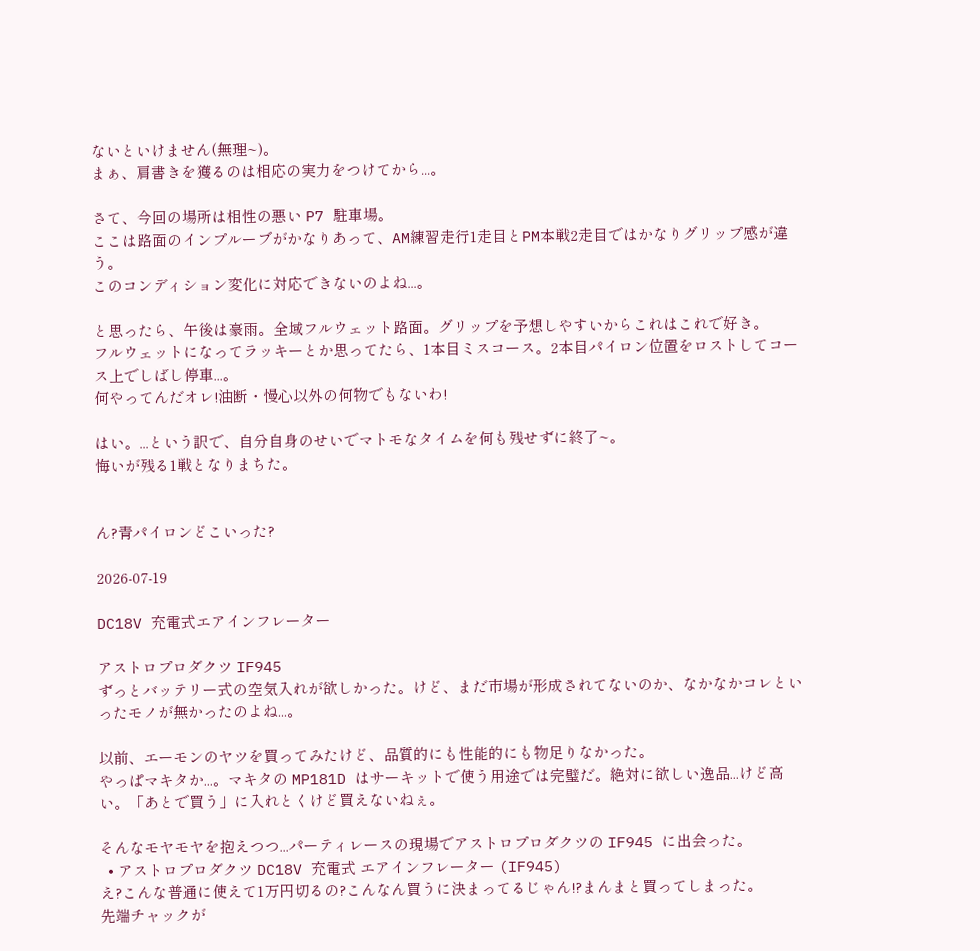ないといけません(無理~)。
まぁ、肩書きを獲るのは相応の実力をつけてから...。

さて、今回の場所は相性の悪い P7 駐車場。
ここは路面のインプルーブがかなりあって、AM練習走行1走目とPM本戦2走目ではかなりグリップ感が違う。
このコンディション変化に対応できないのよね...。

と思ったら、午後は豪雨。全域フルウェット路面。グリップを予想しやすいからこれはこれで好き。
フルウェットになってラッキーとか思ってたら、1本目ミスコース。2本目パイロン位置をロストしてコース上でしばし停車...。
何やってんだオレ!油断・慢心以外の何物でもないわ!

はい。...という訳で、自分自身のせいでマトモなタイムを何も残せずに終了~。
悔いが残る1戦となりまちた。


ん?青パイロンどこいった?

2026-07-19

DC18V 充電式エアインフレーター

アストロプロダクツ IF945
ずっとバッテリー式の空気入れが欲しかった。けど、まだ市場が形成されてないのか、なかなかコレといったモノが無かったのよね...。

以前、エーモンのヤツを買ってみたけど、品質的にも性能的にも物足りなかった。
やっぱマキタか...。マキタの MP181D はサーキットで使う用途では完璧だ。絶対に欲しい逸品...けど高い。「あとで買う」に入れとくけど買えないねぇ。

そんなモヤモヤを抱えつつ...パーティレースの現場でアストロプロダクツの IF945 に出会った。
  • アストロプロダクツ DC18V 充電式 エアインフレーター (IF945)
え?こんな普通に使えて1万円切るの?こんなん買うに決まってるじゃん!?まんまと買ってしまった。
先端チャックが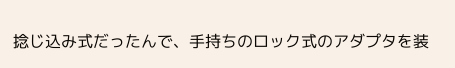捻じ込み式だったんで、手持ちのロック式のアダプタを装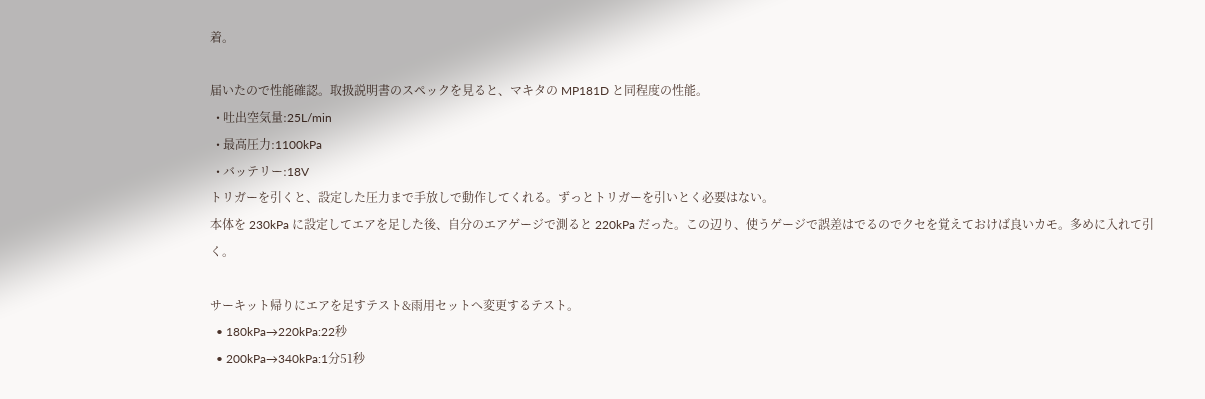着。

届いたので性能確認。取扱説明書のスペックを見ると、マキタの MP181D と同程度の性能。
  • 吐出空気量:25L/min
  • 最高圧力:1100kPa
  • バッテリー:18V
トリガーを引くと、設定した圧力まで手放しで動作してくれる。ずっとトリガーを引いとく必要はない。
本体を 230kPa に設定してエアを足した後、自分のエアゲージで測ると 220kPa だった。この辺り、使うゲージで誤差はでるのでクセを覚えておけば良いカモ。多めに入れて引く。

サーキット帰りにエアを足すテスト&雨用セットへ変更するテスト。
  • 180kPa→220kPa:22秒
  • 200kPa→340kPa:1分51秒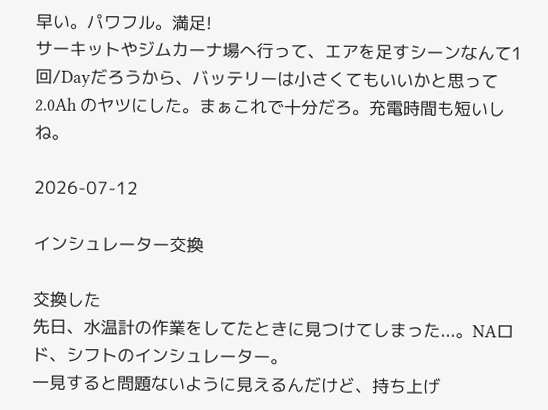早い。パワフル。満足!
サーキットやジムカーナ場へ行って、エアを足すシーンなんて1回/Dayだろうから、バッテリーは小さくてもいいかと思って 2.0Ah のヤツにした。まぁこれで十分だろ。充電時間も短いしね。

2026-07-12

インシュレーター交換

交換した
先日、水温計の作業をしてたときに見つけてしまった...。NAロド、シフトのインシュレーター。
一見すると問題ないように見えるんだけど、持ち上げ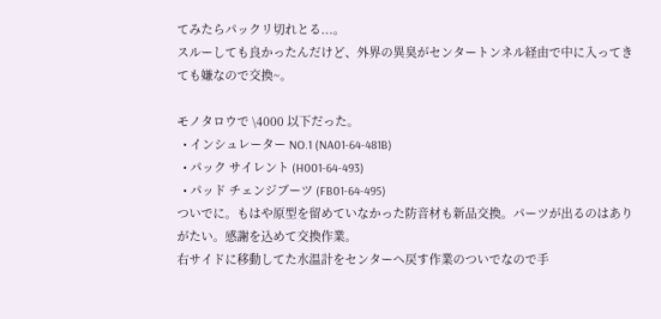てみたらパックリ切れとる...。
スルーしても良かったんだけど、外界の異臭がセンタートンネル経由で中に入ってきても嫌なので交換~。

モノタロウで \4000 以下だった。
  • インシュレーター NO.1 (NA01-64-481B)
  • パック サイレント (H001-64-493)
  • パッド チェンジブーツ (FB01-64-495)
ついでに。もはや原型を留めていなかった防音材も新品交換。パーツが出るのはありがたい。感謝を込めて交換作業。
右サイドに移動してた水温計をセンターへ戻す作業のついでなので手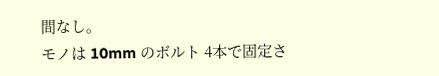間なし。
モノは 10mm のボルト 4本で固定さ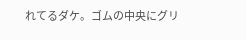れてるダケ。ゴムの中央にグリ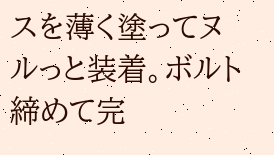スを薄く塗ってヌルっと装着。ボルト締めて完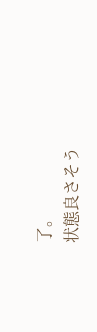了。
状態良さそう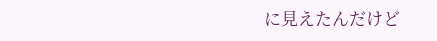に見えたんだけど